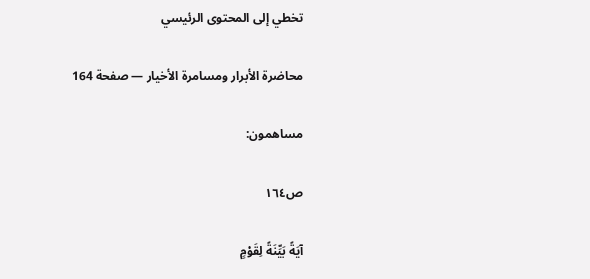تخطي إلى المحتوى الرئيسي

محاضرة الأبرار ومسامرة الأخيار — صفحة 164

مساهمون:

ص١٦٤

آيَةً بَيِّنَةً لِقَوْمٍ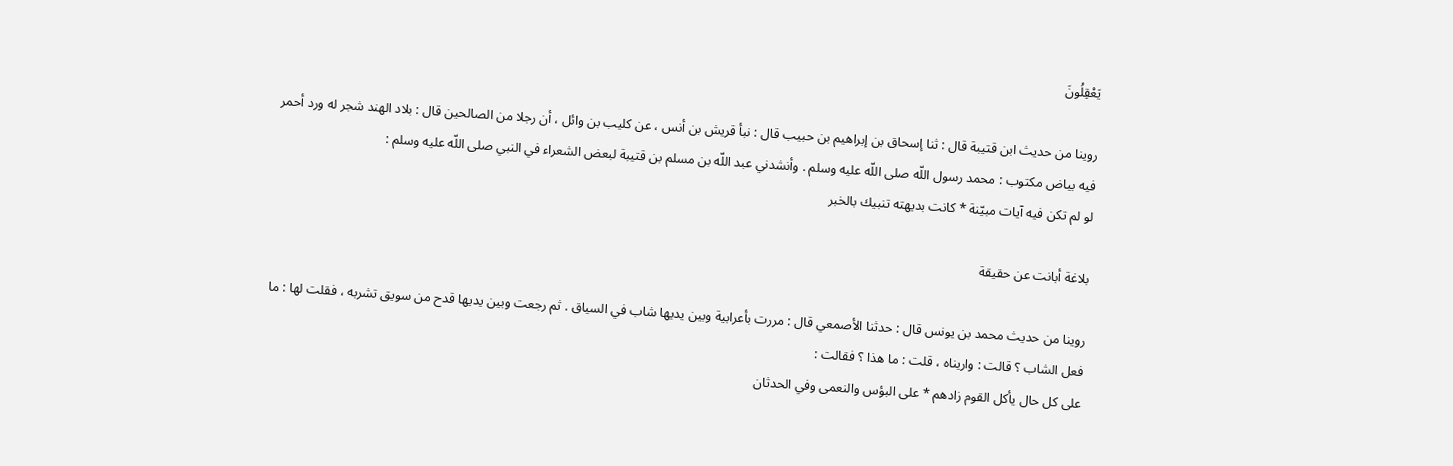يَعْقِلُونَ

روينا من حديث ابن قتيبة قال : ثنا إسحاق بن إبراهيم بن حبيب قال : نبأ قريش بن أنس ، عن كليب بن وائل ، أن رجلا من الصالحين قال : بلاد الهند شجر له ورد أحمر فيه بياض مكتوب : محمد رسول اللّه صلى اللّه عليه وسلم . وأنشدني عبد اللّه بن مسلم بن قتيبة لبعض الشعراء في النبي صلى اللّه عليه وسلم :
لو لم تكن فيه آيات مبيّنة * كانت بديهته تنبيك بالخبر

بلاغة أبانت عن حقيقة

روينا من حديث محمد بن يونس قال : حدثنا الأصمعي قال : مررت بأعرابية وبين يديها شاب في السياق . ثم رجعت وبين يديها قدح من سويق تشربه ، فقلت لها : ما فعل الشاب ؟ قالت : واريناه ، قلت : ما هذا ؟ فقالت :
على كل حال يأكل القوم زادهم * على البؤس والنعمى وفي الحدثان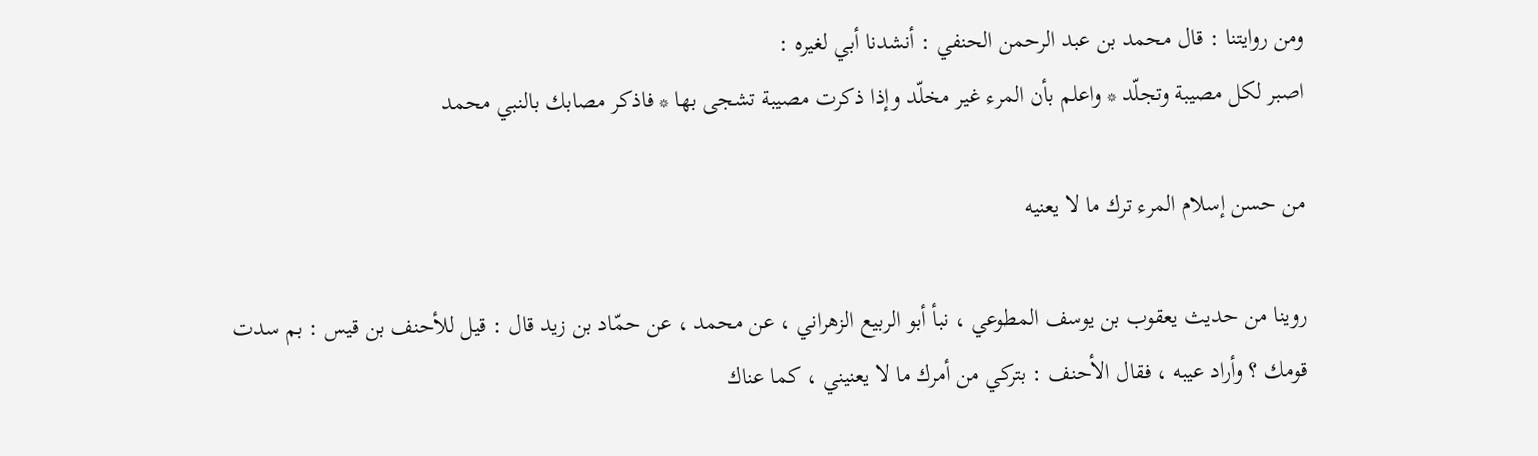ومن روايتنا : قال محمد بن عبد الرحمن الحنفي : أنشدنا أبي لغيره :
اصبر لكل مصيبة وتجلّد * واعلم بأن المرء غير مخلّد وإذا ذكرت مصيبة تشجى بها * فاذكر مصابك بالنبي محمد

من حسن إسلام المرء ترك ما لا يعنيه

روينا من حديث يعقوب بن يوسف المطوعي ، نبأ أبو الربيع الزهراني ، عن محمد ، عن حمّاد بن زيد قال : قيل للأحنف بن قيس : بم سدت قومك ؟ وأراد عيبه ، فقال الأحنف : بتركي من أمرك ما لا يعنيني ، كما عناك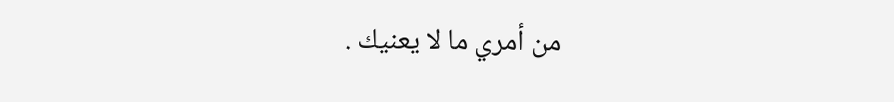من أمري ما لا يعنيك .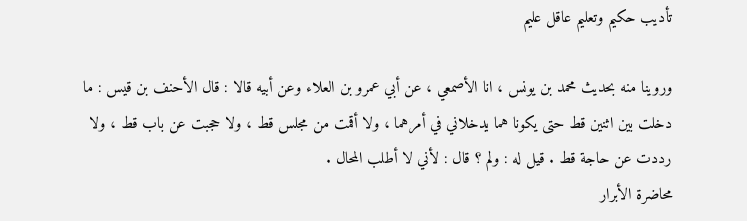تأديب حكيم وتعليم عاقل عليم

وروينا منه بحديث محمد بن يونس ، انا الأصمعي ، عن أبي عمرو بن العلاء وعن أبيه قالا : قال الأحنف بن قيس : ما دخلت بين اثنين قط حتى يكونا هما يدخلاني في أمرهما ، ولا أقمت من مجلس قط ، ولا حجبت عن باب قط ، ولا رددت عن حاجة قط . قيل له : ولم ؟ قال : لأني لا أطلب المحال .
محاضرة الأبرار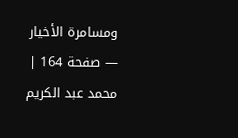ومسامرة الأخيار — صفحة 164 | محمد عبد الكريم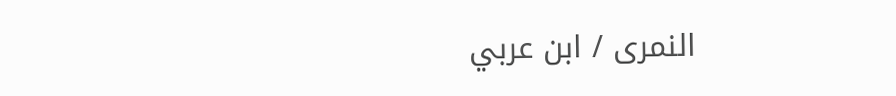النمرى / ابن عربي